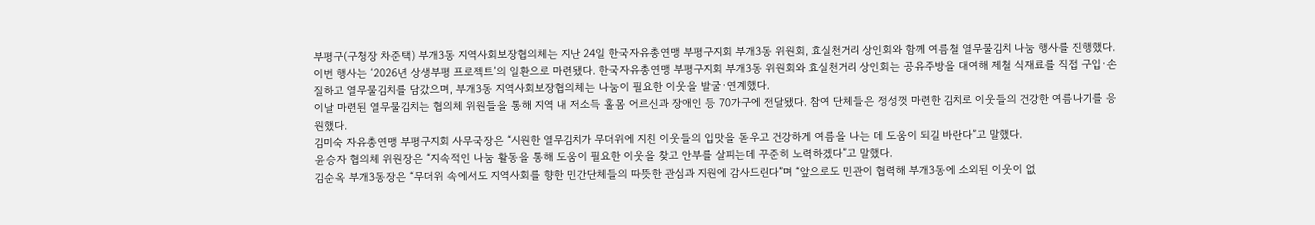부평구(구청장 차준택) 부개3동 지역사회보장협의체는 지난 24일 한국자유총연맹 부평구지회 부개3동 위원회, 효실천거리 상인회와 함께 여름철 열무물김치 나눔 행사를 진행했다.
이번 행사는 ‘2026년 상생부평 프로젝트’의 일환으로 마련됐다. 한국자유총연맹 부평구지회 부개3동 위원회와 효실천거리 상인회는 공유주방을 대여해 제철 식재료를 직접 구입·손질하고 열무물김치를 담갔으며, 부개3동 지역사회보장협의체는 나눔이 필요한 이웃을 발굴·연계했다.
이날 마련된 열무물김치는 협의체 위원들을 통해 지역 내 저소득 홀몸 어르신과 장애인 등 70가구에 전달됐다. 참여 단체들은 정성껏 마련한 김치로 이웃들의 건강한 여름나기를 응원했다.
김미숙 자유총연맹 부평구지회 사무국장은 “시원한 열무김치가 무더위에 지친 이웃들의 입맛을 돋우고 건강하게 여름을 나는 데 도움이 되길 바란다”고 말했다.
윤승자 협의체 위원장은 “지속적인 나눔 활동을 통해 도움이 필요한 이웃을 찾고 안부를 살피는데 꾸준히 노력하겠다”고 말했다.
김순옥 부개3동장은 “무더위 속에서도 지역사회를 향한 민간단체들의 따뜻한 관심과 지원에 감사드린다”며 “앞으로도 민관이 협력해 부개3동에 소외된 이웃이 없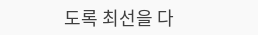도록 최선을 다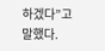하겠다”고 말했다.